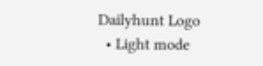Dailyhunt Logo
  • Light mode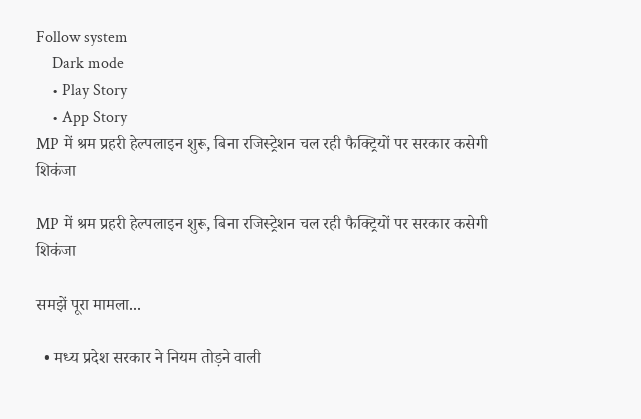Follow system
    Dark mode
    • Play Story
    • App Story
MP में श्रम प्रहरी हेल्पलाइन शुरू, बिना रजिस्ट्रेशन चल रही फैक्ट्रियों पर सरकार कसेगी शिकंजा

MP में श्रम प्रहरी हेल्पलाइन शुरू, बिना रजिस्ट्रेशन चल रही फैक्ट्रियों पर सरकार कसेगी शिकंजा

समझें पूरा मामला...

  • मध्य प्रदेश सरकार ने नियम तोड़ने वाली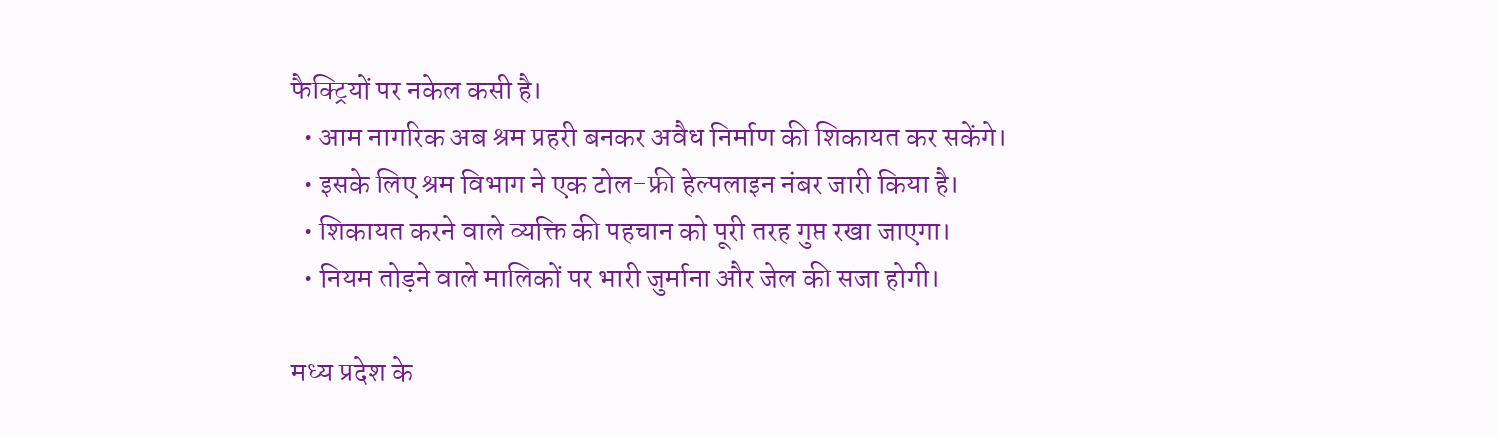फैक्ट्रियों पर नकेल कसी है।
  • आम नागरिक अब श्रम प्रहरी बनकर अवैध निर्माण की शिकायत कर सकेंगे।
  • इसके लिए श्रम विभाग ने एक टोल-फ्री हेल्पलाइन नंबर जारी किया है।
  • शिकायत करने वाले व्यक्ति की पहचान को पूरी तरह गुप्त रखा जाएगा।
  • नियम तोड़ने वाले मालिकों पर भारी जुर्माना और जेल की सजा होगी।

मध्य प्रदेश के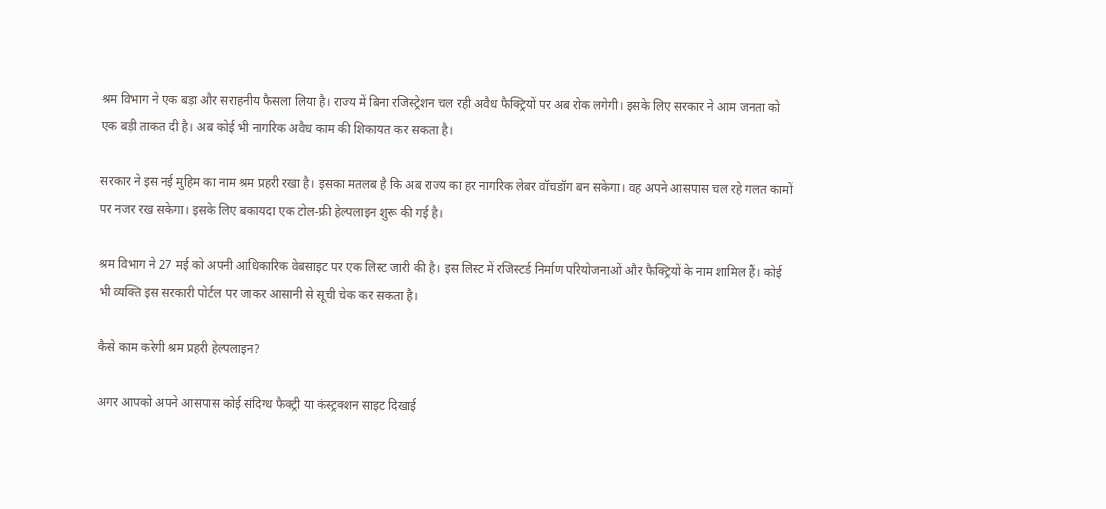श्रम विभाग ने एक बड़ा और सराहनीय फैसला लिया है। राज्य में बिना रजिस्ट्रेशन चल रही अवैध फैक्ट्रियों पर अब रोक लगेगी। इसके लिए सरकार ने आम जनता को एक बड़ी ताकत दी है। अब कोई भी नागरिक अवैध काम की शिकायत कर सकता है।

सरकार ने इस नई मुहिम का नाम श्रम प्रहरी रखा है। इसका मतलब है कि अब राज्य का हर नागरिक लेबर वॉचडॉग बन सकेगा। वह अपने आसपास चल रहे गलत कामों पर नजर रख सकेगा। इसके लिए बकायदा एक टोल-फ्री हेल्पलाइन शुरू की गई है।

श्रम विभाग ने 27 मई को अपनी आधिकारिक वेबसाइट पर एक लिस्ट जारी की है। इस लिस्ट में रजिस्टर्ड निर्माण परियोजनाओं और फैक्ट्रियों के नाम शामिल हैं। कोई भी व्यक्ति इस सरकारी पोर्टल पर जाकर आसानी से सूची चेक कर सकता है।

कैसे काम करेगी श्रम प्रहरी हेल्पलाइन?

अगर आपको अपने आसपास कोई संदिग्ध फैक्ट्री या कंस्ट्रक्शन साइट दिखाई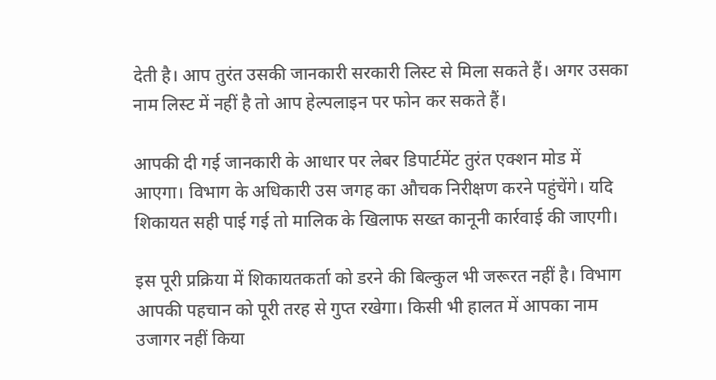देती है। आप तुरंत उसकी जानकारी सरकारी लिस्ट से मिला सकते हैं। अगर उसका नाम लिस्ट में नहीं है तो आप हेल्पलाइन पर फोन कर सकते हैं।

आपकी दी गई जानकारी के आधार पर लेबर डिपार्टमेंट तुरंत एक्शन मोड में आएगा। विभाग के अधिकारी उस जगह का औचक निरीक्षण करने पहुंचेंगे। यदि शिकायत सही पाई गई तो मालिक के खिलाफ सख्त कानूनी कार्रवाई की जाएगी।

इस पूरी प्रक्रिया में शिकायतकर्ता को डरने की बिल्कुल भी जरूरत नहीं है। विभाग आपकी पहचान को पूरी तरह से गुप्त रखेगा। किसी भी हालत में आपका नाम उजागर नहीं किया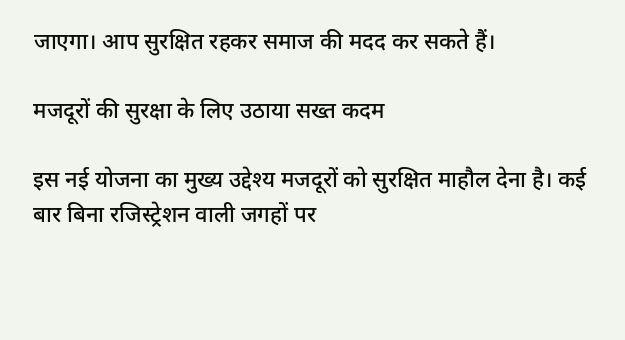जाएगा। आप सुरक्षित रहकर समाज की मदद कर सकते हैं।

मजदूरों की सुरक्षा के लिए उठाया सख्त कदम

इस नई योजना का मुख्य उद्देश्य मजदूरों को सुरक्षित माहौल देना है। कई बार बिना रजिस्ट्रेशन वाली जगहों पर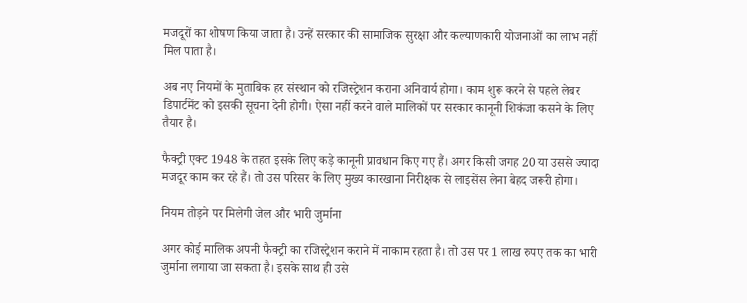मजदूरों का शोषण किया जाता है। उन्हें सरकार की सामाजिक सुरक्षा और कल्याणकारी योजनाओं का लाभ नहीं मिल पाता है।

अब नए नियमों के मुताबिक हर संस्थान को रजिस्ट्रेशन कराना अनिवार्य होगा। काम शुरू करने से पहले लेबर डिपार्टमेंट को इसकी सूचना देनी होगी। ऐसा नहीं करने वाले मालिकों पर सरकार कानूनी शिकंजा कसने के लिए तैयार है।

फैक्ट्री एक्ट 1948 के तहत इसके लिए कड़े कानूनी प्रावधान किए गए हैं। अगर किसी जगह 20 या उससे ज्यादा मजदूर काम कर रहे हैं। तो उस परिसर के लिए मुख्य कारखाना निरीक्षक से लाइसेंस लेना बेहद जरूरी होगा।

नियम तोड़ने पर मिलेगी जेल और भारी जुर्माना

अगर कोई मालिक अपनी फैक्ट्री का रजिस्ट्रेशन कराने में नाकाम रहता है। तो उस पर 1 लाख रुपए तक का भारी जुर्माना लगाया जा सकता है। इसके साथ ही उसे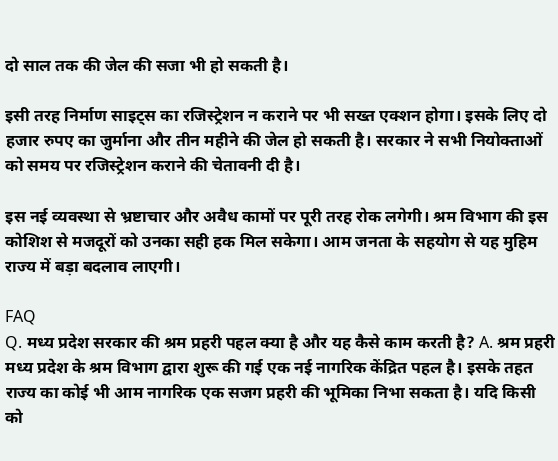दो साल तक की जेल की सजा भी हो सकती है।

इसी तरह निर्माण साइट्स का रजिस्ट्रेशन न कराने पर भी सख्त एक्शन होगा। इसके लिए दो हजार रुपए का जुर्माना और तीन महीने की जेल हो सकती है। सरकार ने सभी नियोक्ताओं को समय पर रजिस्ट्रेशन कराने की चेतावनी दी है।

इस नई व्यवस्था से भ्रष्टाचार और अवैध कामों पर पूरी तरह रोक लगेगी। श्रम विभाग की इस कोशिश से मजदूरों को उनका सही हक मिल सकेगा। आम जनता के सहयोग से यह मुहिम राज्य में बड़ा बदलाव लाएगी।

FAQ
Q. मध्य प्रदेश सरकार की श्रम प्रहरी पहल क्या है और यह कैसे काम करती है? A. श्रम प्रहरी मध्य प्रदेश के श्रम विभाग द्वारा शुरू की गई एक नई नागरिक केंद्रित पहल है। इसके तहत राज्य का कोई भी आम नागरिक एक सजग प्रहरी की भूमिका निभा सकता है। यदि किसी को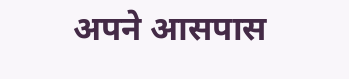अपने आसपास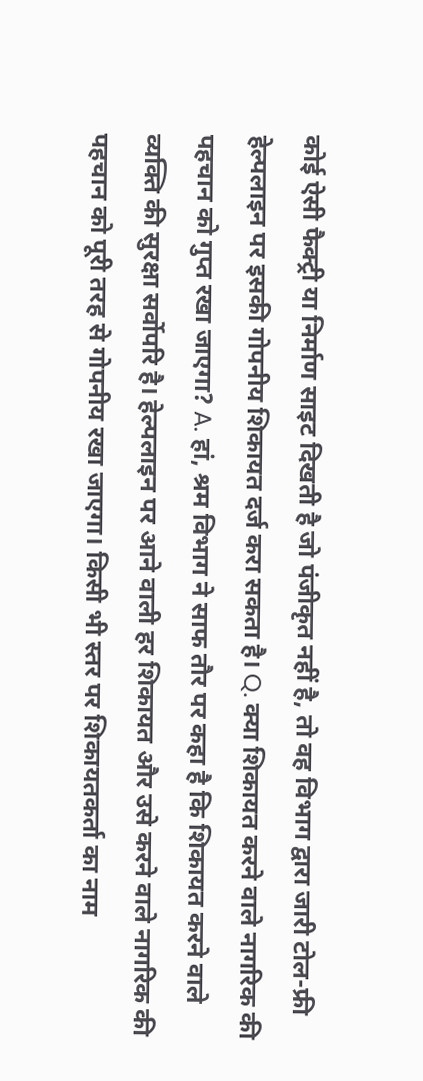कोई ऐसी फैक्ट्री या निर्माण साइट दिखती है जो पंजीकृत नहीं है, तो वह विभाग द्वारा जारी टोल-फ्री हेल्पलाइन पर इसकी गोपनीय शिकायत दर्ज करा सकता है। Q. क्या शिकायत करने वाले नागरिक की पहचान को गुप्त रखा जाएगा? A. हां, श्रम विभाग ने साफ तौर पर कहा है कि शिकायत करने वाले व्यक्ति की सुरक्षा सर्वोपरि है। हेल्पलाइन पर आने वाली हर शिकायत और उसे करने वाले नागरिक की पहचान को पूरी तरह से गोपनीय रखा जाएगा। किसी भी स्तर पर शिकायतकर्ता का नाम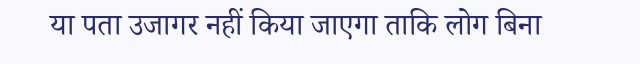या पता उजागर नहीं किया जाएगा ताकि लोग बिना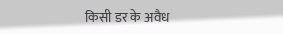किसी डर के अवैध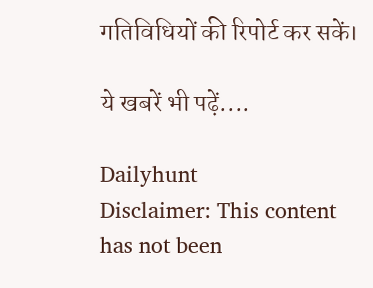गतिविधियों की रिपोर्ट कर सकें।

ये खबरें भी पढ़ें....

Dailyhunt
Disclaimer: This content has not been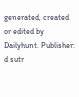generated, created or edited by Dailyhunt. Publisher: d sutr